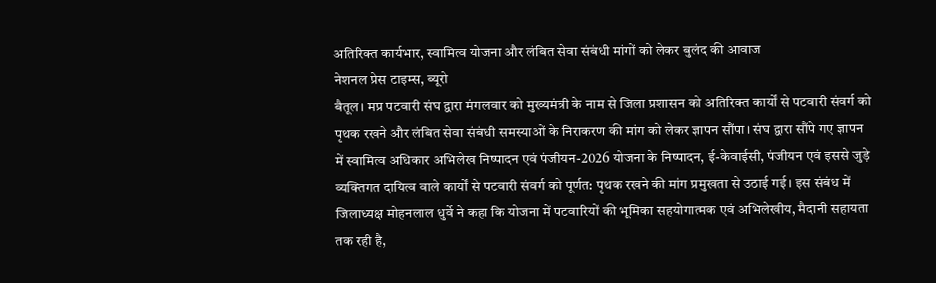अतिरिक्त कार्यभार, स्वामित्व योजना और लंबित सेवा संबंधी मांगों को लेकर बुलंद की आवाज
नेशनल प्रेस टाइम्स, ब्यूरो
बैतूल। मप्र पटवारी संघ द्वारा मंगलवार को मुख्यमंत्री के नाम से जिला प्रशासन को अतिरिक्त कार्यों से पटवारी संवर्ग को पृथक रखने और लंबित सेवा संबंधी समस्याओं के निराकरण की मांग को लेकर ज्ञापन सौंपा। संघ द्वारा सौंपे गए ज्ञापन में स्वामित्व अधिकार अभिलेख निष्पादन एवं पंजीयन-2026 योजना के निष्पादन, ई-केवाईसी, पंजीयन एवं इससे जुड़े व्यक्तिगत दायित्व वाले कार्यों से पटवारी संवर्ग को पूर्णत: पृथक रखने की मांग प्रमुखता से उठाई गई। इस संबंध में जिलाध्यक्ष मोहनलाल धुर्वे ने कहा कि योजना में पटवारियों की भूमिका सहयोगात्मक एवं अभिलेखीय, मैदानी सहायता तक रही है,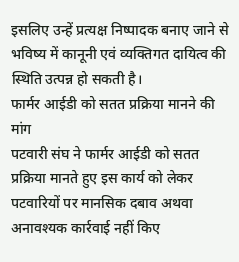इसलिए उन्हें प्रत्यक्ष निष्पादक बनाए जाने से भविष्य में कानूनी एवं व्यक्तिगत दायित्व की स्थिति उत्पन्न हो सकती है।
फार्मर आईडी को सतत प्रक्रिया मानने की मांग
पटवारी संघ ने फार्मर आईडी को सतत प्रक्रिया मानते हुए इस कार्य को लेकर पटवारियों पर मानसिक दबाव अथवा अनावश्यक कार्रवाई नहीं किए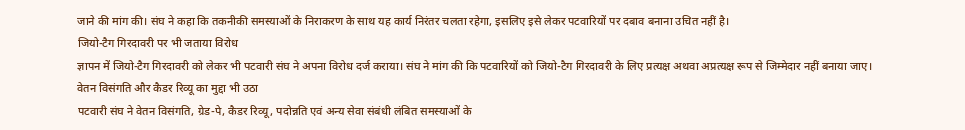जाने की मांग की। संघ ने कहा कि तकनीकी समस्याओं के निराकरण के साथ यह कार्य निरंतर चलता रहेगा, इसलिए इसे लेकर पटवारियों पर दबाव बनाना उचित नहीं है।
जियो-टैग गिरदावरी पर भी जताया विरोध
ज्ञापन में जियो-टैग गिरदावरी को लेकर भी पटवारी संघ ने अपना विरोध दर्ज कराया। संघ ने मांग की कि पटवारियों को जियो-टैग गिरदावरी के लिए प्रत्यक्ष अथवा अप्रत्यक्ष रूप से जिम्मेदार नहीं बनाया जाए।
वेतन विसंगति और कैडर रिव्यू का मुद्दा भी उठा
पटवारी संघ ने वेतन विसंगति, ग्रेड-पे, कैडर रिव्यू, पदोन्नति एवं अन्य सेवा संबंधी लंबित समस्याओं के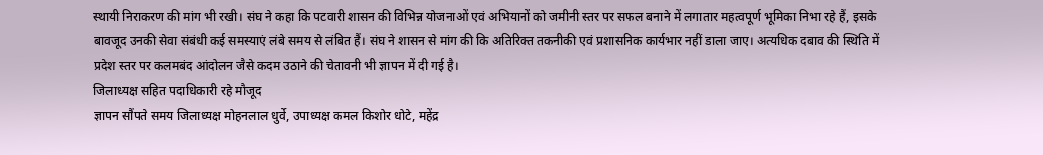स्थायी निराकरण की मांग भी रखी। संघ ने कहा कि पटवारी शासन की विभिन्न योजनाओं एवं अभियानों को जमीनी स्तर पर सफल बनाने में लगातार महत्वपूर्ण भूमिका निभा रहे हैं, इसके बावजूद उनकी सेवा संबंधी कई समस्याएं लंबे समय से लंबित हैं। संघ ने शासन से मांग की कि अतिरिक्त तकनीकी एवं प्रशासनिक कार्यभार नहीं डाला जाए। अत्यधिक दबाव की स्थिति में प्रदेश स्तर पर कलमबंद आंदोलन जैसे कदम उठाने की चेतावनी भी ज्ञापन में दी गई है।
जिलाध्यक्ष सहित पदाधिकारी रहे मौजूद
ज्ञापन सौंपते समय जिलाध्यक्ष मोहनलाल धुर्वे, उपाध्यक्ष कमल किशोर धोटे, महेंद्र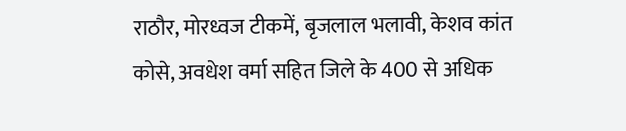राठौर, मोरध्वज टीकमें, बृजलाल भलावी, केशव कांत कोसे, अवधेश वर्मा सहित जिले के 400 से अधिक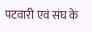पटवारी एवं संघ के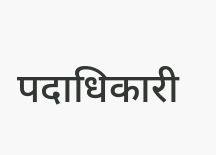पदाधिकारी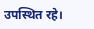उपस्थित रहे।